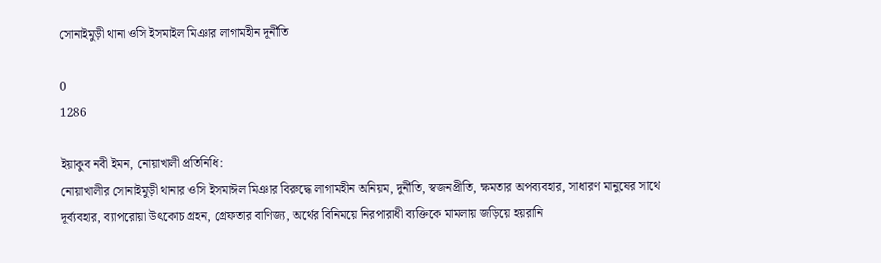সোনাইমুড়ী থানা ওসি ইসমাইল মিঞার লাগামহীন দূর্নীতি

0
1286

ইয়াকুব নবী ইমন, নোয়াখালী প্রতিনিধি:
নোয়াখালীর সোনাইমুড়ী থানার ওসি ইসমাঈল মিঞার বিরুদ্ধে লাগামহীন অনিয়ম, দুর্নীতি, স্বজনপ্রীতি, ক্ষমতার অপব্যবহার, সাধারণ মানুষের সাথে দূর্ব্যবহার, ব্যাপরোয়া উৎকোচ গ্রহন, গ্রেফতার বাণিজ্য, অর্থের বিনিময়ে নিরপারাধী ব্যক্তিকে মামলায় জড়িয়ে হয়রানি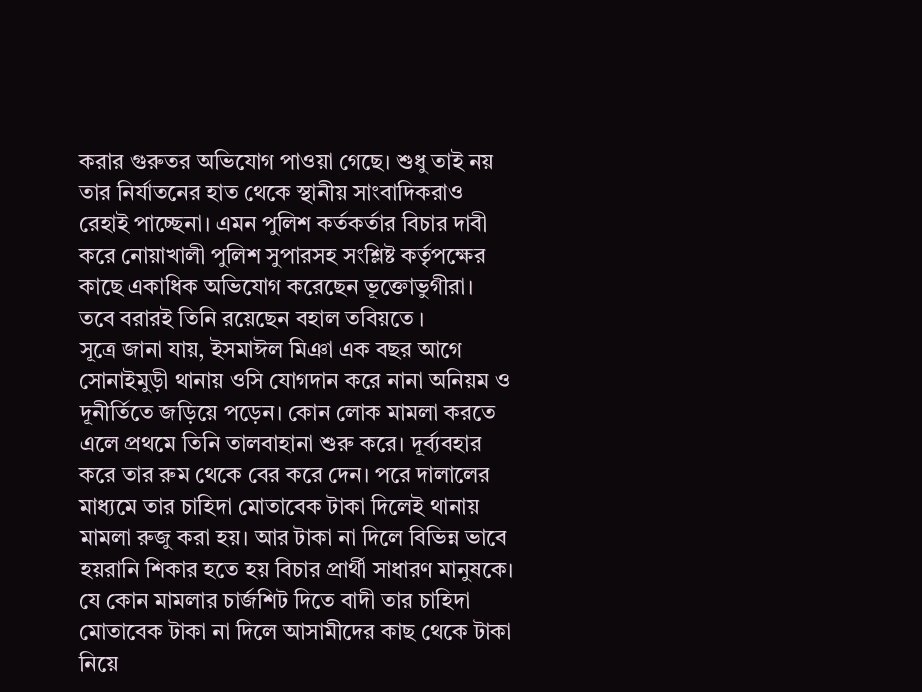করার গুরুতর অভিযোগ পাওয়া গেছে। শুধু তাই নয় তার নির্যাতনের হাত থেকে স্থানীয় সাংবাদিকরাও রেহাই পাচ্ছেনা। এমন পুলিশ কর্তকর্তার বিচার দাবী করে নোয়াখালী পুলিশ সুপারসহ সংশ্লিষ্ট কর্তৃপক্ষের কাছে একাধিক অভিযোগ করেছেন ভূক্তোভুগীরা।  তবে বরারই তিনি রয়েছেন বহাল তবিয়তে ।
সূত্রে জানা যায়, ইসমাঈল মিঞা এক বছর আগে সোনাইমুড়ী থানায় ওসি যোগদান করে নানা অনিয়ম ও দূনীর্তিতে জড়িয়ে পড়েন। কোন লোক মামলা করতে এলে প্রথমে তিনি তালবাহানা শুরু করে। দূর্ব্যবহার করে তার রুম থেকে বের করে দেন। পরে দালালের মাধ্যমে তার চাহিদা মোতাবেক টাকা দিলেই থানায় মামলা রুজু করা হয়। আর টাকা না দিলে বিভিন্ন ভাবে হয়রানি শিকার হতে হয় বিচার প্রার্থী সাধারণ মানুষকে। যে কোন মামলার চার্জশিট দিতে বাদী তার চাহিদা মোতাবেক টাকা না দিলে আসামীদের কাছ থেকে টাকা নিয়ে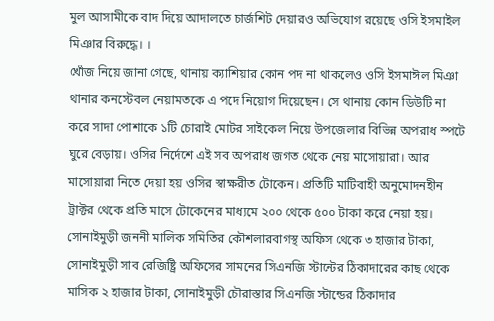মুল আসামীকে বাদ দিয়ে আদালতে চার্জশিট দেয়ারও অভিযোগ রয়েছে ওসি ইসমাইল মিঞার বিরুদ্ধে। ।
খোঁজ নিয়ে জানা গেছে, থানায় ক্যাশিয়ার কোন পদ না থাকলেও ওসি ইসমাঈল মিঞা থানার কনস্টেবল নেয়ামতকে এ পদে নিয়োগ দিয়েছেন। সে থানায় কোন ডিউটি না করে সাদা পোশাকে ১টি চোরাই মোটর সাইকেল নিয়ে উপজেলার বিভিন্ন অপরাধ স্পটে ঘুরে বেড়ায়। ওসির নির্দেশে এই সব অপরাধ জগত থেকে নেয় মাসোয়ারা। আর মাসোয়ারা নিতে দেয়া হয় ওসির স্বাক্ষরীত টোকেন। প্রতিটি মাটিবাহী অনুমোদনহীন ট্রাক্টর থেকে প্রতি মাসে টোকেনের মাধ্যমে ২০০ থেকে ৫০০ টাকা করে নেয়া হয়।   সোনাইমুড়ী জননী মালিক সমিতির কৌশলারবাগস্থ অফিস থেকে ৩ হাজার টাকা, সোনাইমুড়ী সাব রেজিষ্ট্রি অফিসের সামনের সিএনজি স্টান্টের ঠিকাদারের কাছ থেকে মাসিক ২ হাজার টাকা, সোনাইমুড়ী চৌরাস্তার সিএনজি স্টান্ডের ঠিকাদার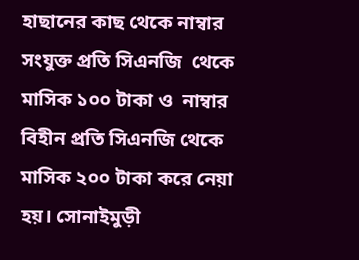হাছানের কাছ থেকে নাম্বার সংযুক্ত প্রতি সিএনজি  থেকে মাসিক ১০০ টাকা ও  নাম্বার বিহীন প্রতি সিএনজি থেকে মাসিক ২০০ টাকা করে নেয়া হয়। সোনাইমুড়ী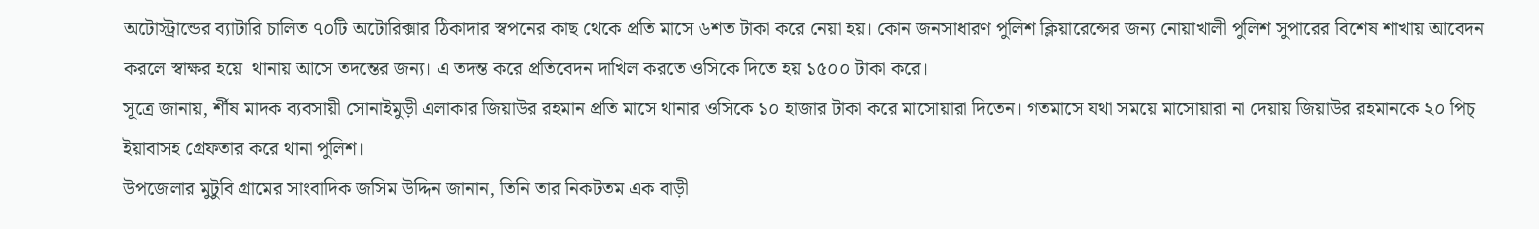অটোস্ট্রান্ডের ব্যাটারি চালিত ৭০টি অটোরিক্সার ঠিকাদার স্বপনের কাছ থেকে প্রতি মাসে ৬শত টাকা করে নেয়া হয়। কোন জনসাধারণ পুলিশ ক্লিয়ারেন্সের জন্য নোয়াখালী পুলিশ সুপারের বিশেষ শাখায় আবেদন করলে স্বাক্ষর হয়ে  থানায় আসে তদন্তের জন্য। এ তদন্ত করে প্রতিবেদন দাখিল করতে ওসিকে দিতে হয় ১৫০০ টাকা করে।
সূত্রে জানায়, র্শীষ মাদক ব্যবসায়ী সোনাইমুড়ী এলাকার জিয়াউর রহমান প্রতি মাসে থানার ওসিকে ১০ হাজার টাকা করে মাসোয়ারা দিতেন। গতমাসে যথা সময়ে মাসোয়ারা না দেয়ায় জিয়াউর রহমানকে ২০ পিচ্ ইয়াবাসহ গ্রেফতার করে থানা পুলিশ।
উপজেলার মুটুবি গ্রামের সাংবাদিক জসিম উদ্দিন জানান, তিনি তার নিকটতম এক বাড়ী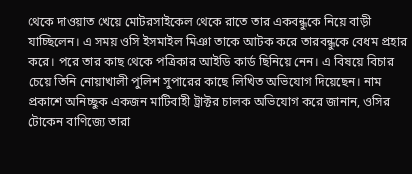থেকে দাওয়াত খেয়ে মোটরসাইকেল থেকে রাতে তার একবন্ধুকে নিয়ে বাড়ী যাচ্ছিলেন। এ সময় ওসি ইসমাইল মিঞা তাকে আটক করে তারবন্ধুকে বেধম প্রহার করে। পরে তার কাছ থেকে পত্রিকার আইডি কার্ড ছিনিয়ে নেন। এ বিষয়ে বিচার চেয়ে তিনি নোয়াখালী পুলিশ সুপারের কাছে লিখিত অভিযোগ দিয়েছেন। নাম প্রকাশে অনিচ্ছুক একজন মাটিবাহী ট্রাক্টর চালক অভিযোগ করে জানান, ওসির টোকেন বাণিজ্যে তারা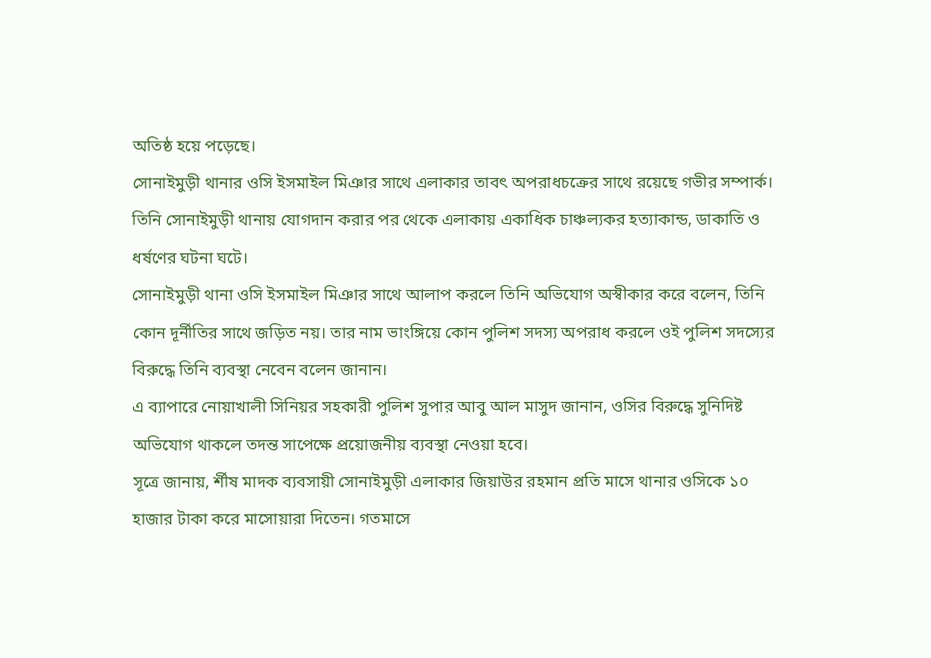অতিষ্ঠ হয়ে পড়েছে।
সোনাইমুড়ী থানার ওসি ইসমাইল মিঞার সাথে এলাকার তাবৎ অপরাধচক্রের সাথে রয়েছে গভীর সম্পার্ক। তিনি সোনাইমুড়ী থানায় যোগদান করার পর থেকে এলাকায় একাধিক চাঞ্চল্যকর হত্যাকান্ড, ডাকাতি ও ধর্ষণের ঘটনা ঘটে।
সোনাইমুড়ী থানা ওসি ইসমাইল মিঞার সাথে আলাপ করলে তিনি অভিযোগ অস্বীকার করে বলেন, তিনি কোন দূর্নীতির সাথে জড়িত নয়। তার নাম ভাংঙ্গিয়ে কোন পুলিশ সদস্য অপরাধ করলে ওই পুলিশ সদস্যের বিরুদ্ধে তিনি ব্যবস্থা নেবেন বলেন জানান।
এ ব্যাপারে নোয়াখালী সিনিয়র সহকারী পুলিশ সুপার আবু আল মাসুদ জানান, ওসির বিরুদ্ধে সুনিদিষ্ট অভিযোগ থাকলে তদন্ত সাপেক্ষে প্রয়োজনীয় ব্যবস্থা নেওয়া হবে।
সূত্রে জানায়, র্শীষ মাদক ব্যবসায়ী সোনাইমুড়ী এলাকার জিয়াউর রহমান প্রতি মাসে থানার ওসিকে ১০ হাজার টাকা করে মাসোয়ারা দিতেন। গতমাসে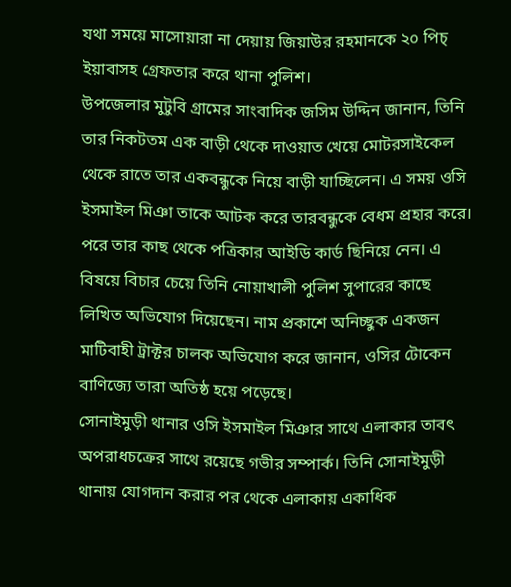যথা সময়ে মাসোয়ারা না দেয়ায় জিয়াউর রহমানকে ২০ পিচ্ ইয়াবাসহ গ্রেফতার করে থানা পুলিশ।
উপজেলার মুটুবি গ্রামের সাংবাদিক জসিম উদ্দিন জানান, তিনি তার নিকটতম এক বাড়ী থেকে দাওয়াত খেয়ে মোটরসাইকেল থেকে রাতে তার একবন্ধুকে নিয়ে বাড়ী যাচ্ছিলেন। এ সময় ওসি ইসমাইল মিঞা তাকে আটক করে তারবন্ধুকে বেধম প্রহার করে। পরে তার কাছ থেকে পত্রিকার আইডি কার্ড ছিনিয়ে নেন। এ বিষয়ে বিচার চেয়ে তিনি নোয়াখালী পুলিশ সুপারের কাছে লিখিত অভিযোগ দিয়েছেন। নাম প্রকাশে অনিচ্ছুক একজন মাটিবাহী ট্রাক্টর চালক অভিযোগ করে জানান, ওসির টোকেন বাণিজ্যে তারা অতিষ্ঠ হয়ে পড়েছে।
সোনাইমুড়ী থানার ওসি ইসমাইল মিঞার সাথে এলাকার তাবৎ অপরাধচক্রের সাথে রয়েছে গভীর সম্পার্ক। তিনি সোনাইমুড়ী থানায় যোগদান করার পর থেকে এলাকায় একাধিক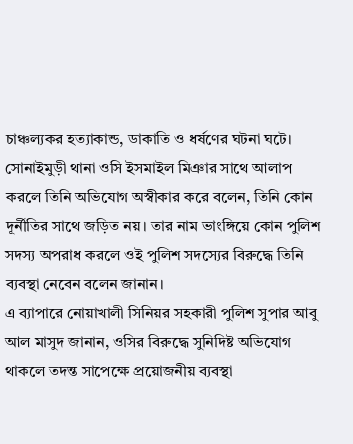চাঞ্চল্যকর হত্যাকান্ড, ডাকাতি ও ধর্ষণের ঘটনা ঘটে।
সোনাইমুড়ী থানা ওসি ইসমাইল মিঞার সাথে আলাপ করলে তিনি অভিযোগ অস্বীকার করে বলেন, তিনি কোন দূর্নীতির সাথে জড়িত নয়। তার নাম ভাংঙ্গিয়ে কোন পুলিশ সদস্য অপরাধ করলে ওই পুলিশ সদস্যের বিরুদ্ধে তিনি ব্যবস্থা নেবেন বলেন জানান।
এ ব্যাপারে নোয়াখালী সিনিয়র সহকারী পুলিশ সুপার আবু আল মাসুদ জানান, ওসির বিরুদ্ধে সুনিদিষ্ট অভিযোগ থাকলে তদন্ত সাপেক্ষে প্রয়োজনীয় ব্যবস্থা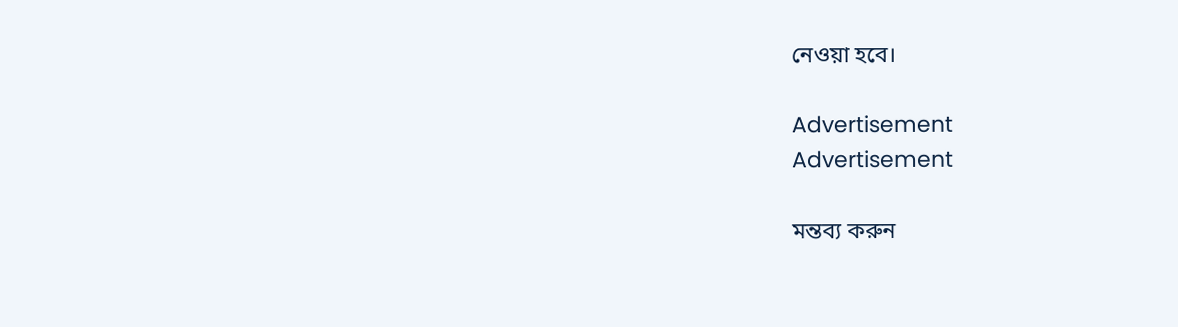নেওয়া হবে।

Advertisement
Advertisement

মন্তব্য করুন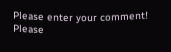Please enter your comment!
Please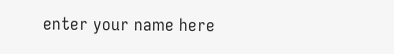enter your name here